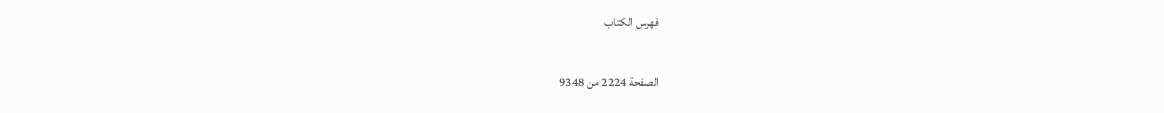فهرس الكتاب

الصفحة 2224 من 9348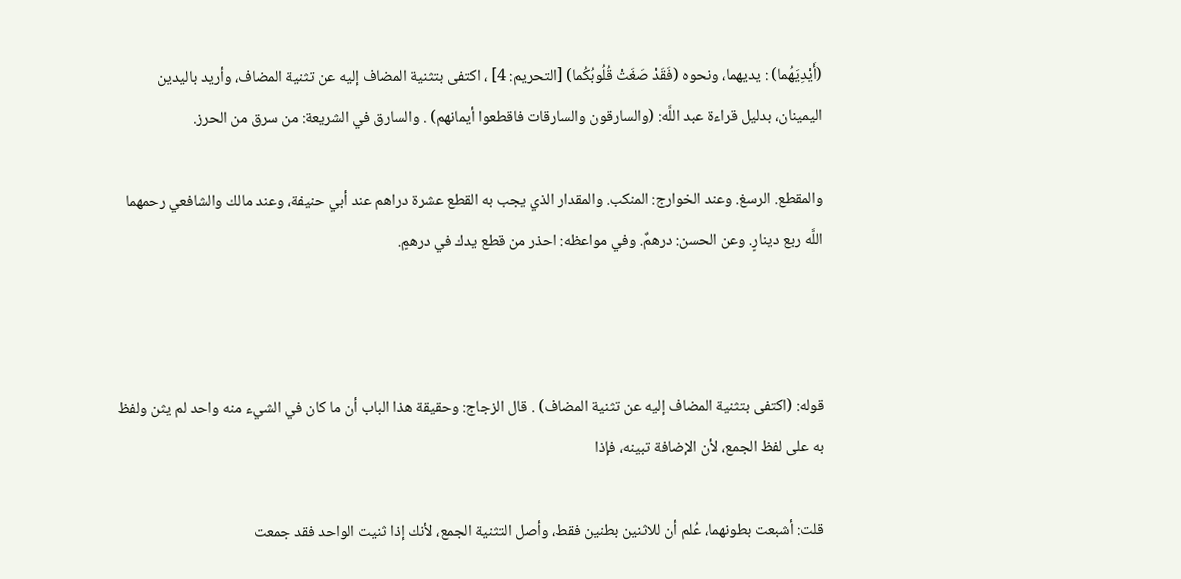(أَيْدِيَهُما) : يديهما، ونحوه (فَقَدْ صَغَتْ قُلُوبُكُما) [التحريم: 4] ، اكتفى بتثنية المضاف إليه عن تثنية المضاف، وأريد باليدين اليمينان، بدليل قراءة عبد اللَّه: (والسارقون والسارقات فاقطعوا أيمانهم) . والسارق في الشريعة: من سرق من الحرز.

والمقطع. الرسغ. وعند الخوارج: المنكب. والمقدار الذي يجب به القطع عشرة دراهم عند أبي حنيفة، وعند مالك والشافعي رحمهما اللَّه ربع دينارٍ. وعن الحسن: درهمٌ. وفي مواعظه: احذر من قطع يدك في درهمٍ.



قوله: (اكتفى بتثنية المضاف إليه عن تثنية المضاف) . قال الزجاج: وحقيقة هذا الباب أن ما كان في الشيء منه واحد لم يثن ولفظ به على لفظ الجمع، لأن الإضافة تبينه، فإذا

قلت: أشبعت بطونهما، عُلم أن للاثنين بطنين فقط، وأصل التثنية الجمع، لأنك إذا ثنيت الواحد فقد جمعت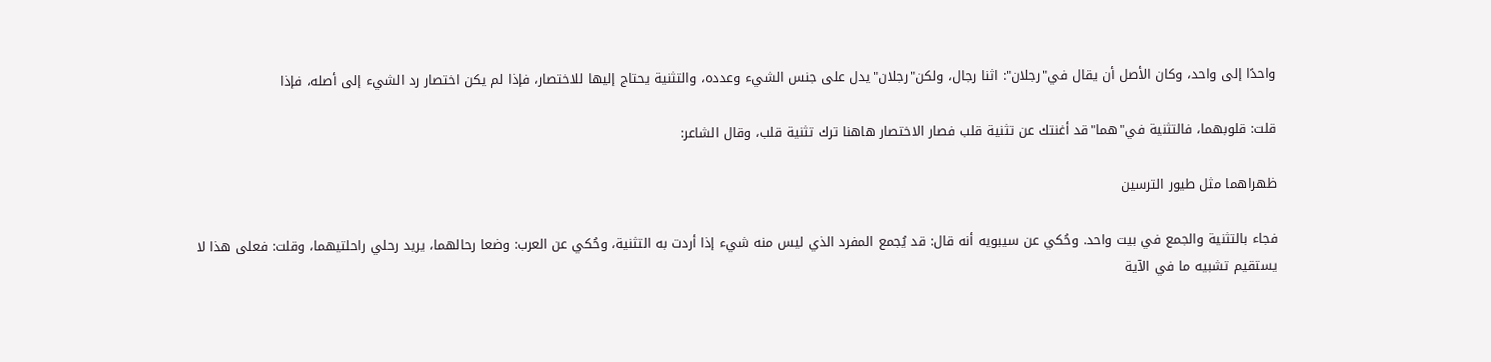واحدًا إلى واحد، وكان الأصل أن يقال في"رجلان": اثنا رجال، ولكن"رجلان"يدل على جنس الشيء وعدده، والتثنية يحتاج إليها للاختصار، فإذا لم يكن اختصار رد الشيء إلى أصله، فإذا

قلت: قلوبهما، فالتثنية في"هما"قد أغنتك عن تثنية قلب فصار الاختصار هاهنا ترك تثنية قلب، وقال الشاعر:

ظهراهما مثل طيور الترسين

فجاء بالتثنية والجمع في بيت واحد. وحُكي عن سيبويه أنه قال: قد يُجمع المفرد الذي ليس منه شيء إذا أردت به التثنية، وحُكي عن العرب: وضعا رحالهما، يريد رحلي راحلتيهما، وقلت: فعلى هذا لا يستقيم تشبيه ما في الآية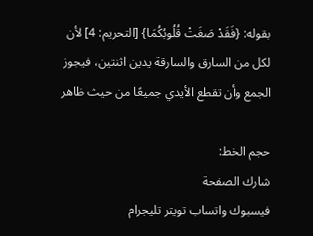بقوله: {فَقَدْ صَغَتْ قُلُوبُكُمَا} [التحريم: 4] لأن لكل من السارق والسارقة يدين اثنتين، فيجوز الجمع وأن تقطع الأيدي جميعًا من حيث ظاهر

حجم الخط:
شارك الصفحة
فيسبوك واتساب تويتر تليجرام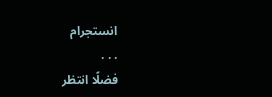انستجرام
. . .
فضلًا انتظر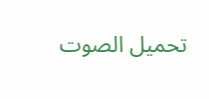تحميل الصوت